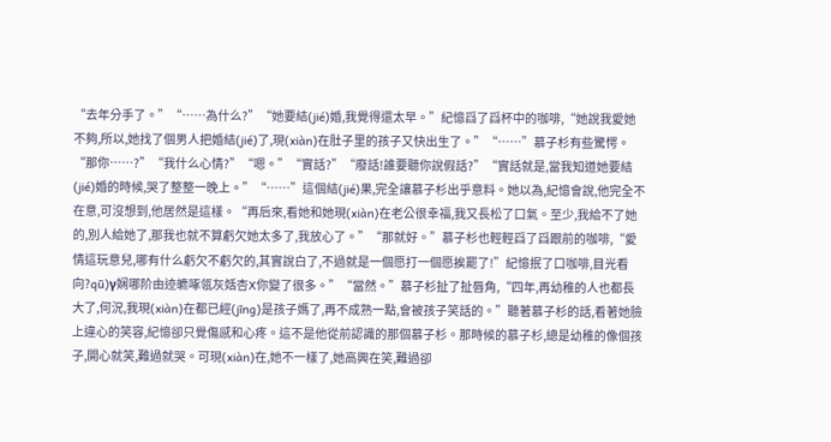“去年分手了。”“……為什么?”“她要結(jié)婚,我覺得還太早。”紀憶舀了舀杯中的咖啡,“她說我愛她不夠,所以,她找了個男人把婚結(jié)了,現(xiàn)在肚子里的孩子又快出生了。”“……”慕子杉有些驚愕。“那你……?”“我什么心情?”“嗯。”“實話?”“廢話!誰要聽你說假話?”“實話就是,當我知道她要結(jié)婚的時候,哭了整整一晚上。”“……”這個結(jié)果,完全讓慕子杉出乎意料。她以為,紀憶會說,他完全不在意,可沒想到,他居然是這樣。“再后來,看她和她現(xiàn)在老公很幸福,我又長松了口氣。至少,我給不了她的,別人給她了,那我也就不算虧欠她太多了,我放心了。”“那就好。”慕子杉也輕輕舀了舀跟前的咖啡,“愛情這玩意兒,哪有什么虧欠不虧欠的,其實說白了,不過就是一個愿打一個愿挨罷了!”紀憶抿了口咖啡,目光看向?qū)γ娴哪阶由迹皫啄瓴灰姡杏X你變了很多。”“當然。”慕子杉扯了扯唇角,“四年,再幼稚的人也都長大了,何況,我現(xiàn)在都已經(jīng)是孩子媽了,再不成熟一點,會被孩子笑話的。”聽著慕子杉的話,看著她臉上違心的笑容,紀憶卻只覺傷感和心疼。這不是他從前認識的那個慕子杉。那時候的慕子杉,總是幼稚的像個孩子,開心就笑,難過就哭。可現(xiàn)在,她不一樣了,她高興在笑,難過卻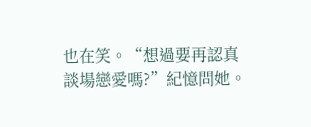也在笑。“想過要再認真談場戀愛嗎?”紀憶問她。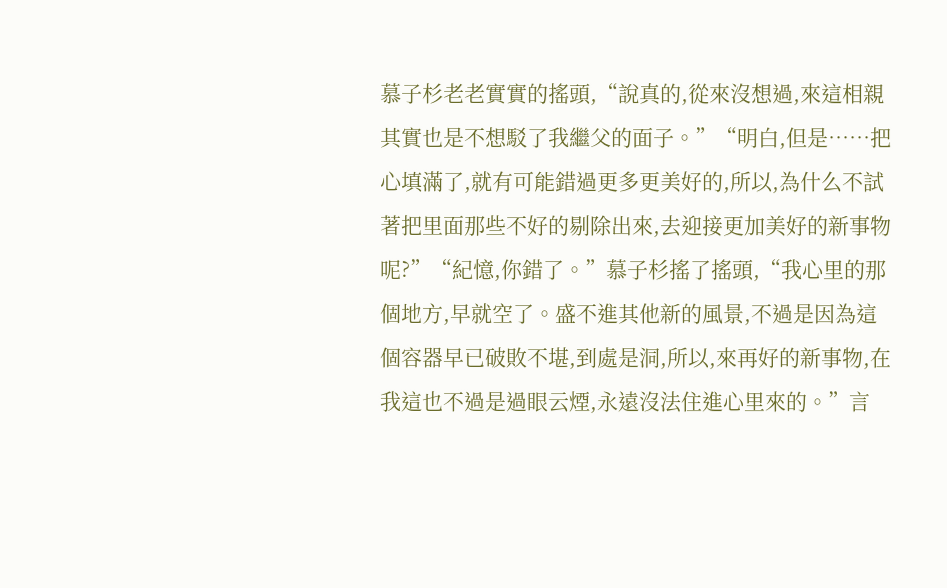慕子杉老老實實的搖頭,“說真的,從來沒想過,來這相親其實也是不想駁了我繼父的面子。”“明白,但是……把心填滿了,就有可能錯過更多更美好的,所以,為什么不試著把里面那些不好的剔除出來,去迎接更加美好的新事物呢?”“紀憶,你錯了。”慕子杉搖了搖頭,“我心里的那個地方,早就空了。盛不進其他新的風景,不過是因為這個容器早已破敗不堪,到處是洞,所以,來再好的新事物,在我這也不過是過眼云煙,永遠沒法住進心里來的。”言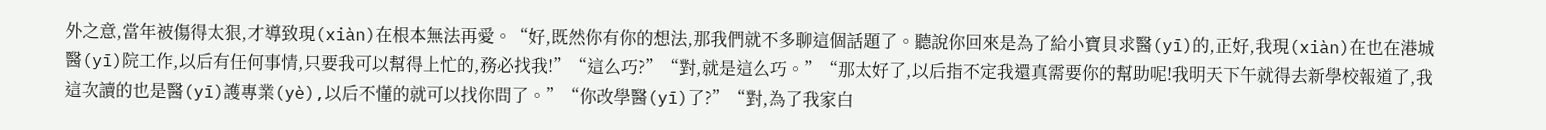外之意,當年被傷得太狠,才導致現(xiàn)在根本無法再愛。“好,既然你有你的想法,那我們就不多聊這個話題了。聽說你回來是為了給小寶貝求醫(yī)的,正好,我現(xiàn)在也在港城醫(yī)院工作,以后有任何事情,只要我可以幫得上忙的,務必找我!”“這么巧?”“對,就是這么巧。”“那太好了,以后指不定我還真需要你的幫助呢!我明天下午就得去新學校報道了,我這次讀的也是醫(yī)護專業(yè),以后不懂的就可以找你問了。”“你改學醫(yī)了?”“對,為了我家白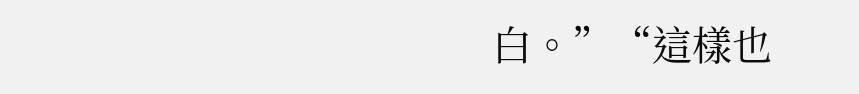白。”“這樣也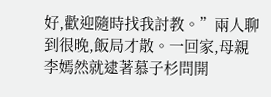好,歡迎隨時找我討教。”兩人聊到很晚,飯局才散。一回家,母親李嫣然就逮著慕子杉問開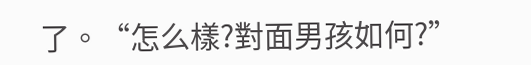了。“怎么樣?對面男孩如何?”